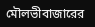মৌলভীবাজারের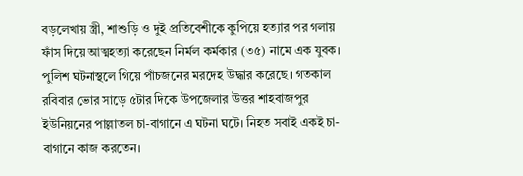বড়লেখায় স্ত্রী, শাশুড়ি ও দুই প্রতিবেশীকে কুপিয়ে হত্যার পর গলায় ফাঁস দিয়ে আত্মহত্যা করেছেন নির্মল কর্মকার (৩৫) নামে এক যুবক। পুলিশ ঘটনাস্থলে গিয়ে পাঁচজনের মরদেহ উদ্ধার করেছে। গতকাল রবিবার ভোর সাড়ে ৫টার দিকে উপজেলার উত্তর শাহবাজপুর ইউনিয়নের পাল্লাতল চা-বাগানে এ ঘটনা ঘটে। নিহত সবাই একই চা-বাগানে কাজ করতেন।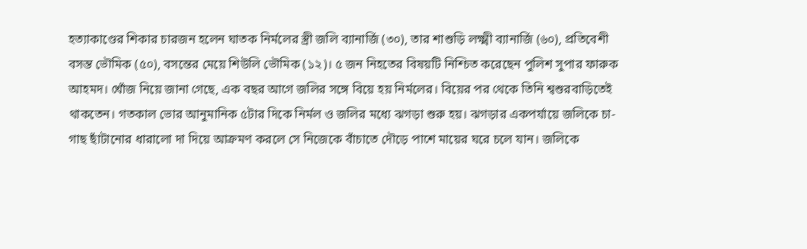হত্যাকাণ্ডের শিকার চারজন হলেন ঘাতক নির্মলের স্ত্রী জলি ব্যানার্জি (৩০), তার শাশুড়ি লক্ষ্মী ব্যানার্জি (৬০), প্রতিবেশী বসন্ত ভৌমিক (৫০), বসন্তের মেয়ে শিউলি ভৌমিক (১২)। ৫ জন নিহতের বিষয়টি নিশ্চিত করেছেন পুলিশ সুপার ফারুক আহমদ। খোঁজ নিয়ে জানা গেছে, এক বছর আগে জলির সঙ্গে বিয়ে হয় নির্মলের। বিয়ের পর থেকে তিনি শ্বশুরবাড়িতেই থাকতেন। গতকাল ভোর আনুমানিক ৫টার দিকে নির্মল ও জলির মধ্যে ঝগড়া শুরু হয়। ঝগড়ার একপর্যায়ে জলিকে চা-গাছ ছাঁটানোর ধারালো দা দিয়ে আক্রমণ করলে সে নিজেকে বাঁচাতে দৌড়ে পাশে মায়ের ঘরে চলে যান। জলিকে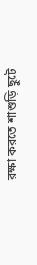রক্ষা করতে শাশুড়ি ছুটে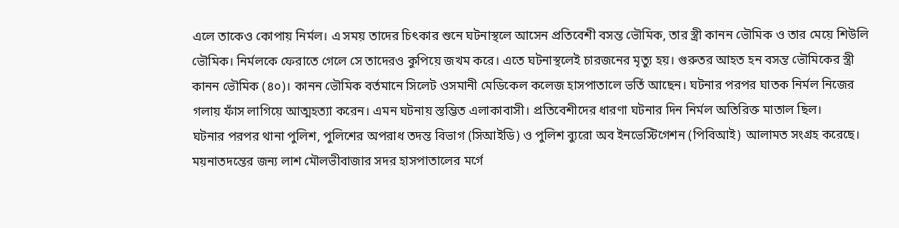এলে তাকেও কোপায় নির্মল। এ সময় তাদের চিৎকার শুনে ঘটনাস্থলে আসেন প্রতিবেশী বসন্ত ভৌমিক, তার স্ত্রী কানন ভৌমিক ও তার মেয়ে শিউলি ভৌমিক। নির্মলকে ফেরাতে গেলে সে তাদেরও কুপিয়ে জখম করে। এতে ঘটনাস্থলেই চারজনের মৃত্যু হয়। গুরুতর আহত হন বসন্ত ভৌমিকের স্ত্রী কানন ভৌমিক (৪০)। কানন ভৌমিক বর্তমানে সিলেট ওসমানী মেডিকেল কলেজ হাসপাতালে ভর্তি আছেন। ঘটনার পরপর ঘাতক নির্মল নিজের গলায় ফাঁস লাগিয়ে আত্মহত্যা করেন। এমন ঘটনায় স্তম্ভিত এলাকাবাসী। প্রতিবেশীদের ধারণা ঘটনার দিন নির্মল অতিরিক্ত মাতাল ছিল।
ঘটনার পরপর থানা পুলিশ, পুলিশের অপরাধ তদন্ত বিভাগ (সিআইডি) ও পুলিশ ব্যুরো অব ইনভেস্টিগেশন (পিবিআই) আলামত সংগ্রহ করেছে। ময়নাতদন্তের জন্য লাশ মৌলভীবাজার সদর হাসপাতালের মর্গে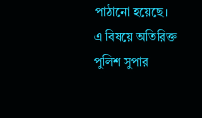পাঠানো হয়েছে।
এ বিষয়ে অতিরিক্ত পুলিশ সুপার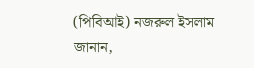(পিবিআই) নজরুল ইসলাম জানান,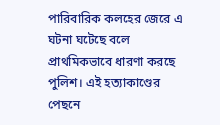পারিবারিক কলহের জেরে এ ঘটনা ঘটেছে বলে প্রাথমিকভাবে ধারণা করছে পুলিশ। এই হত্যাকাণ্ডের পেছনে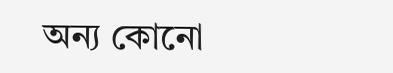অন্য কোনো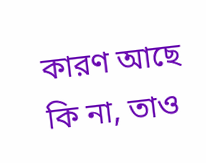কারণ আছে কি না, তাও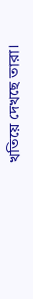খতিয়ে দেখছে তারা।